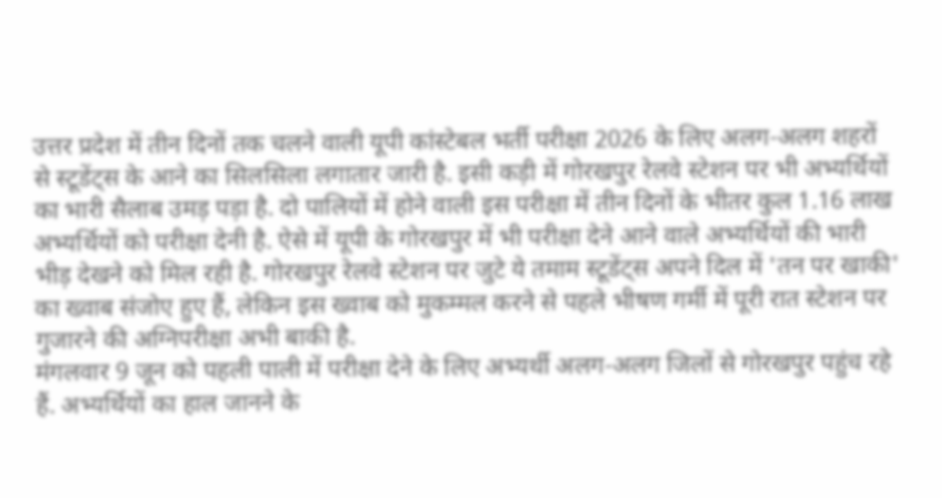उत्तर प्रदेश में तीन दिनों तक चलने वाली यूपी कांस्टेबल भर्ती परीक्षा 2026 के लिए अलग-अलग शहरों से स्टूडेंट्स के आने का सिलसिला लगातार जारी है. इसी कड़ी में गोरखपुर रेलवे स्टेशन पर भी अभ्यर्थियों का भारी सैलाब उमड़ पड़ा है. दो पालियों में होने वाली इस परीक्षा में तीन दिनों के भीतर कुल 1.16 लाख अभ्यर्थियों को परीक्षा देनी है. ऐसे में यूपी के गोरखपुर में भी परीक्षा देने आने वाले अभ्यर्थियों की भारी भीड़ देखने को मिल रही है. गोरखपुर रेलवे स्टेशन पर जुटे ये तमाम स्टूडेंट्स अपने दिल में 'तन पर खाकी' का ख्वाब संजोए हुए हैं, लेकिन इस ख्वाब को मुकम्मल करने से पहले भीषण गर्मी में पूरी रात स्टेशन पर गुजारने की अग्निपरीक्षा अभी बाकी है.
मंगलवार 9 जून को पहली पाली में परीक्षा देने के लिए अभ्यर्थी अलग-अलग जिलों से गोरखपुर पहुंच रहे हैं. अभ्यर्थियों का हाल जानने के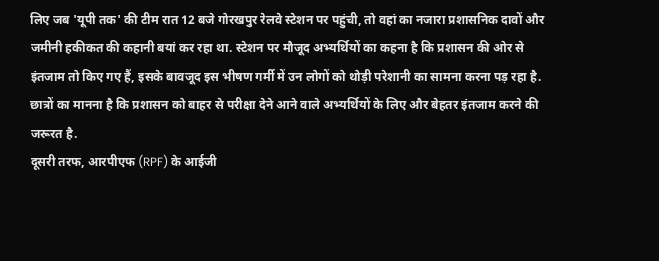लिए जब 'यूपी तक' की टीम रात 12 बजे गोरखपुर रेलवे स्टेशन पर पहुंची, तो वहां का नजारा प्रशासनिक दावों और जमीनी हकीकत की कहानी बयां कर रहा था. स्टेशन पर मौजूद अभ्यर्थियों का कहना है कि प्रशासन की ओर से इंतजाम तो किए गए हैं, इसके बावजूद इस भीषण गर्मी में उन लोगों को थोड़ी परेशानी का सामना करना पड़ रहा है. छात्रों का मानना है कि प्रशासन को बाहर से परीक्षा देने आने वाले अभ्यर्थियों के लिए और बेहतर इंतजाम करने की जरूरत है.
दूसरी तरफ, आरपीएफ (RPF) के आईजी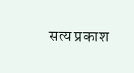सत्य प्रकाश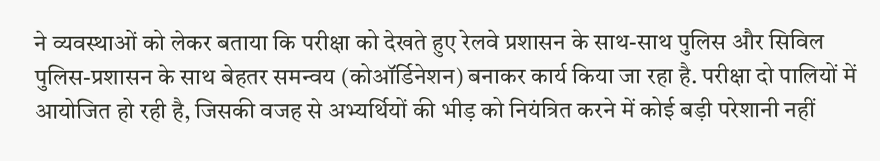ने व्यवस्थाओं को लेकर बताया कि परीक्षा को देखते हुए रेलवे प्रशासन के साथ-साथ पुलिस और सिविल पुलिस-प्रशासन के साथ बेहतर समन्वय (कोऑर्डिनेशन) बनाकर कार्य किया जा रहा है. परीक्षा दो पालियों में आयोजित हो रही है, जिसकी वजह से अभ्यर्थियों की भीड़ को नियंत्रित करने में कोई बड़ी परेशानी नहीं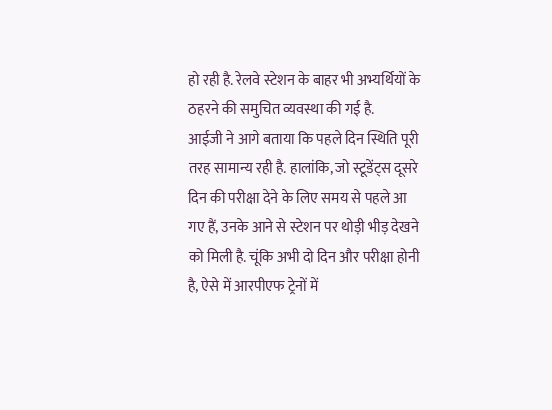हो रही है. रेलवे स्टेशन के बाहर भी अभ्यर्थियों के ठहरने की समुचित व्यवस्था की गई है.
आईजी ने आगे बताया कि पहले दिन स्थिति पूरी तरह सामान्य रही है. हालांकि, जो स्टूडेंट्स दूसरे दिन की परीक्षा देने के लिए समय से पहले आ गए हैं, उनके आने से स्टेशन पर थोड़ी भीड़ देखने को मिली है. चूंकि अभी दो दिन और परीक्षा होनी है, ऐसे में आरपीएफ ट्रेनों में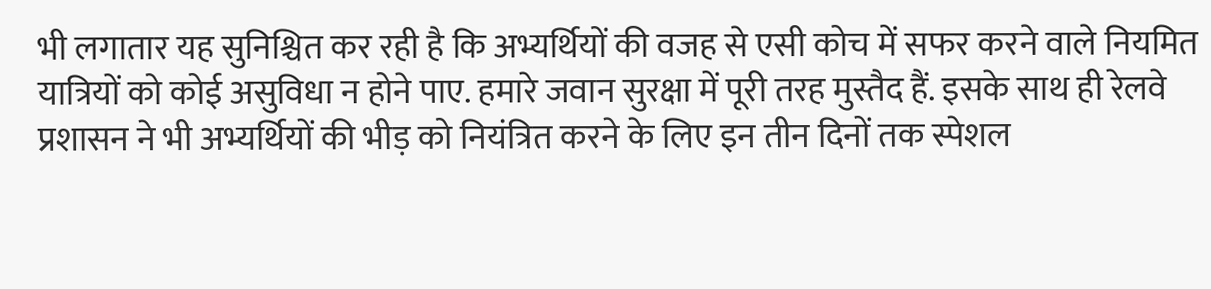भी लगातार यह सुनिश्चित कर रही है कि अभ्यर्थियों की वजह से एसी कोच में सफर करने वाले नियमित यात्रियों को कोई असुविधा न होने पाए. हमारे जवान सुरक्षा में पूरी तरह मुस्तैद हैं. इसके साथ ही रेलवे प्रशासन ने भी अभ्यर्थियों की भीड़ को नियंत्रित करने के लिए इन तीन दिनों तक स्पेशल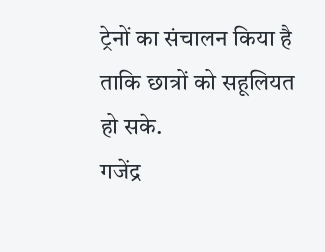ट्रेनों का संचालन किया है ताकि छात्रों को सहूलियत हो सके.
गजेंद्र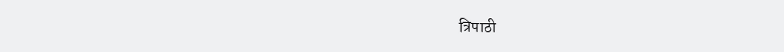त्रिपाठी